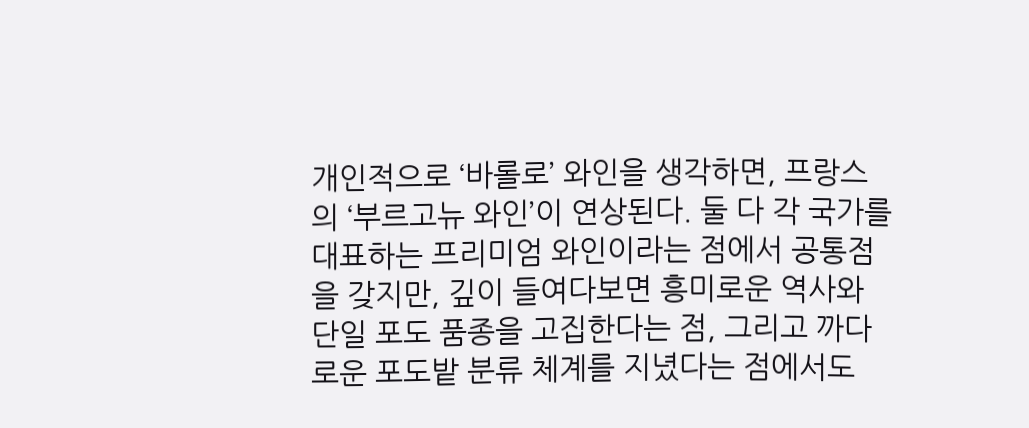개인적으로 ‘바롤로’ 와인을 생각하면, 프랑스의 ‘부르고뉴 와인’이 연상된다. 둘 다 각 국가를 대표하는 프리미엄 와인이라는 점에서 공통점을 갖지만, 깊이 들여다보면 흥미로운 역사와 단일 포도 품종을 고집한다는 점, 그리고 까다로운 포도밭 분류 체계를 지녔다는 점에서도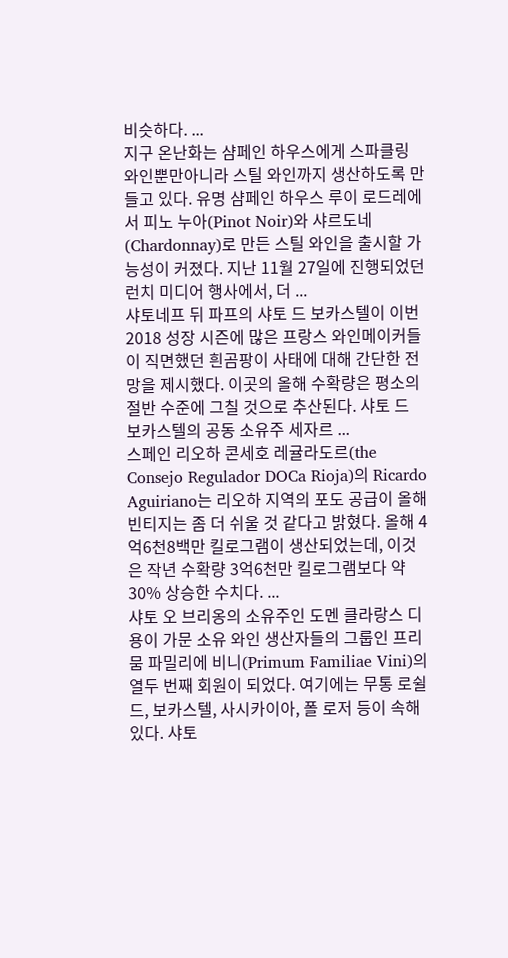비슷하다. ...
지구 온난화는 샴페인 하우스에게 스파클링 와인뿐만아니라 스틸 와인까지 생산하도록 만들고 있다. 유명 샴페인 하우스 루이 로드레에서 피노 누아(Pinot Noir)와 샤르도네(Chardonnay)로 만든 스틸 와인을 출시할 가능성이 커졌다. 지난 11월 27일에 진행되었던 런치 미디어 행사에서, 더 ...
샤토네프 뒤 파프의 샤토 드 보카스텔이 이번 2018 성장 시즌에 많은 프랑스 와인메이커들이 직면했던 흰곰팡이 사태에 대해 간단한 전망을 제시했다. 이곳의 올해 수확량은 평소의 절반 수준에 그칠 것으로 추산된다. 샤토 드 보카스텔의 공동 소유주 세자르 ...
스페인 리오하 콘세호 레귤라도르(the Consejo Regulador DOCa Rioja)의 Ricardo Aguiriano는 리오하 지역의 포도 공급이 올해 빈티지는 좀 더 쉬울 것 같다고 밝혔다. 올해 4억6천8백만 킬로그램이 생산되었는데, 이것은 작년 수확량 3억6천만 킬로그램보다 약 30% 상승한 수치다. ...
샤토 오 브리옹의 소유주인 도멘 클라랑스 디용이 가문 소유 와인 생산자들의 그룹인 프리뭄 파밀리에 비니(Primum Familiae Vini)의 열두 번째 회원이 되었다. 여기에는 무통 로쉴드, 보카스텔, 사시카이아, 폴 로저 등이 속해 있다. 샤토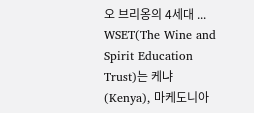오 브리옹의 4세대 ...
WSET(The Wine and Spirit Education Trust)는 케냐(Kenya), 마케도니아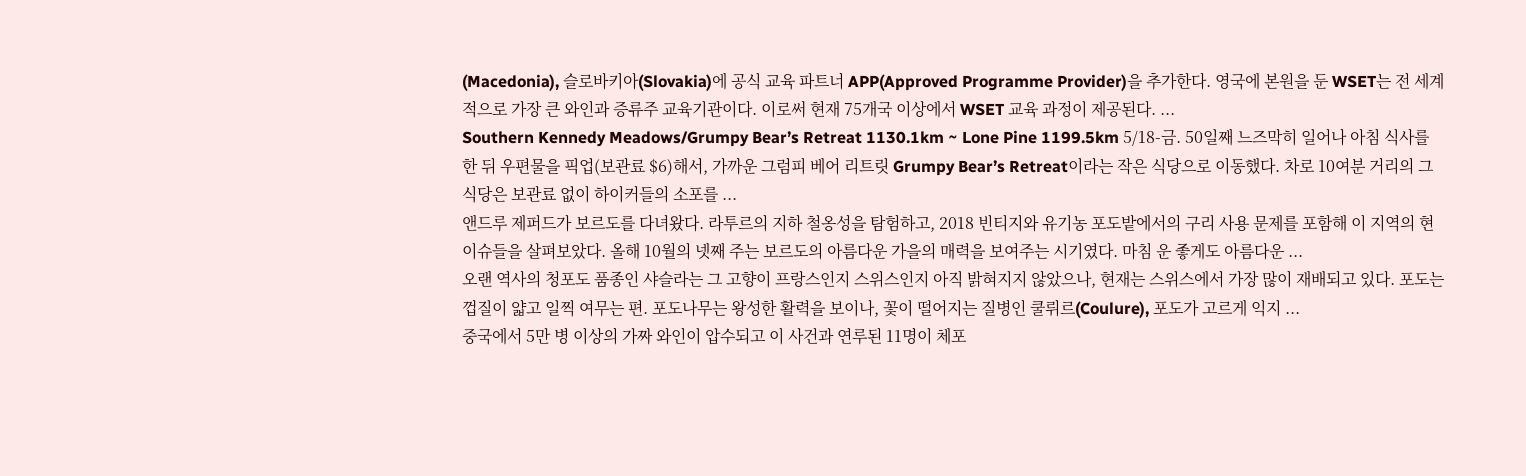(Macedonia), 슬로바키아(Slovakia)에 공식 교육 파트너 APP(Approved Programme Provider)을 추가한다. 영국에 본원을 둔 WSET는 전 세계적으로 가장 큰 와인과 증류주 교육기관이다. 이로써 현재 75개국 이상에서 WSET 교육 과정이 제공된다. ...
Southern Kennedy Meadows/Grumpy Bear’s Retreat 1130.1km ~ Lone Pine 1199.5km 5/18-금. 50일째 느즈막히 일어나 아침 식사를 한 뒤 우편물을 픽업(보관료 $6)해서, 가까운 그럼피 베어 리트릿 Grumpy Bear’s Retreat이라는 작은 식당으로 이동했다. 차로 10여분 거리의 그 식당은 보관료 없이 하이커들의 소포를 ...
앤드루 제퍼드가 보르도를 다녀왔다. 라투르의 지하 철옹성을 탐험하고, 2018 빈티지와 유기농 포도밭에서의 구리 사용 문제를 포함해 이 지역의 현 이슈들을 살펴보았다. 올해 10월의 넷째 주는 보르도의 아름다운 가을의 매력을 보여주는 시기였다. 마침 운 좋게도 아름다운 ...
오랜 역사의 청포도 품종인 샤슬라는 그 고향이 프랑스인지 스위스인지 아직 밝혀지지 않았으나, 현재는 스위스에서 가장 많이 재배되고 있다. 포도는 껍질이 얇고 일찍 여무는 편. 포도나무는 왕성한 활력을 보이나, 꽃이 떨어지는 질병인 쿨뤼르(Coulure), 포도가 고르게 익지 ...
중국에서 5만 병 이상의 가짜 와인이 압수되고 이 사건과 연루된 11명이 체포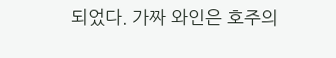되었다. 가짜 와인은 호주의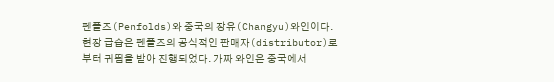펜폴즈(Penfolds)와 중국의 장유(Changyu)와인이다. 현장 급습은 펜폴즈의 공식적인 판매자(distributor)로부터 귀띔을 받아 진행되었다. 가짜 와인은 중국에서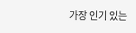가장 인기 있는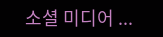소셜 미디어 ...